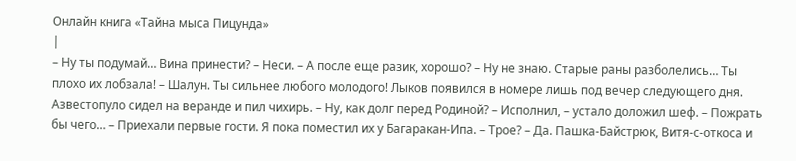Онлайн книга «Тайна мыса Пицунда»
|
– Ну ты подумай… Вина принести? – Неси. – А после еще разик, хорошо? – Ну не знаю. Старые раны разболелись… Ты плохо их лобзала! – Шалун. Ты сильнее любого молодого! Лыков появился в номере лишь под вечер следующего дня. Азвестопуло сидел на веранде и пил чихирь. – Ну, как долг перед Родиной? – Исполнил, – устало доложил шеф. – Пожрать бы чего… – Приехали первые гости. Я пока поместил их у Багаракан-Ипа. – Трое? – Да. Пашка-Байстрюк, Витя-с-откоса и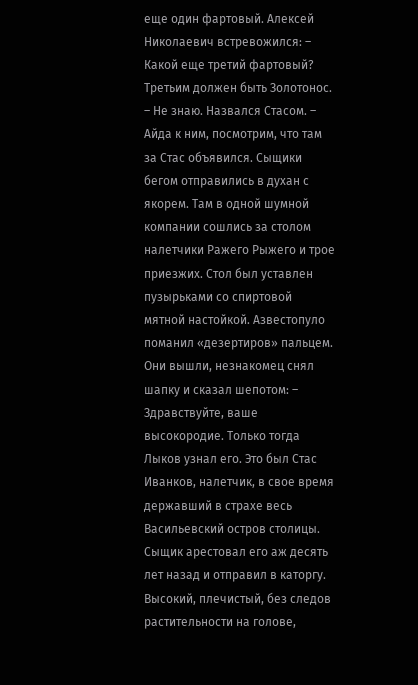еще один фартовый. Алексей Николаевич встревожился: – Какой еще третий фартовый? Третьим должен быть Золотонос. – Не знаю. Назвался Стасом. – Айда к ним, посмотрим, что там за Стас объявился. Сыщики бегом отправились в духан с якорем. Там в одной шумной компании сошлись за столом налетчики Ражего Рыжего и трое приезжих. Стол был уставлен пузырьками со спиртовой мятной настойкой. Азвестопуло поманил «дезертиров» пальцем. Они вышли, незнакомец снял шапку и сказал шепотом: – Здравствуйте, ваше высокородие. Только тогда Лыков узнал его. Это был Стас Иванков, налетчик, в свое время державший в страхе весь Васильевский остров столицы. Сыщик арестовал его аж десять лет назад и отправил в каторгу. Высокий, плечистый, без следов растительности на голове,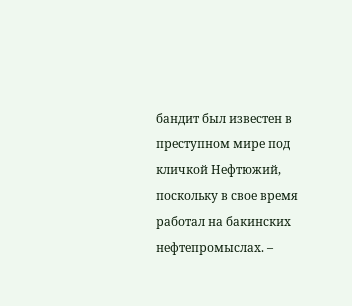бандит был известен в преступном мире под кличкой Нефтюжий, поскольку в свое время работал на бакинских нефтепромыслах. –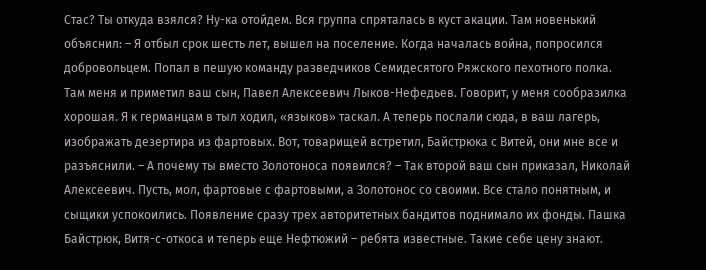Стас? Ты откуда взялся? Ну-ка отойдем. Вся группа спряталась в куст акации. Там новенький объяснил: – Я отбыл срок шесть лет, вышел на поселение. Когда началась война, попросился добровольцем. Попал в пешую команду разведчиков Семидесятого Ряжского пехотного полка. Там меня и приметил ваш сын, Павел Алексеевич Лыков-Нефедьев. Говорит, у меня сообразилка хорошая. Я к германцам в тыл ходил, «языков» таскал. А теперь послали сюда, в ваш лагерь, изображать дезертира из фартовых. Вот, товарищей встретил, Байстрюка с Витей, они мне все и разъяснили. – А почему ты вместо Золотоноса появился? – Так второй ваш сын приказал, Николай Алексеевич. Пусть, мол, фартовые с фартовыми, а Золотонос со своими. Все стало понятным, и сыщики успокоились. Появление сразу трех авторитетных бандитов поднимало их фонды. Пашка Байстрюк, Витя-с-откоса и теперь еще Нефтюжий – ребята известные. Такие себе цену знают.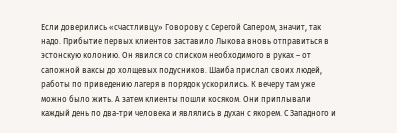Если доверились «счастливцу» Говорову с Серегой Сапером, значит, так надо. Прибытие первых клиентов заставило Лыкова вновь отправиться в эстонскую колонию. Он явился со списком необходимого в руках – от сапожной ваксы до холщевых подусников. Шаиба прислал своих людей, работы по приведению лагеря в порядок ускорились. К вечеру там уже можно было жить. А затем клиенты пошли косяком. Они приплывали каждый день по два-три человека и являлись в духан с якорем. С Западного и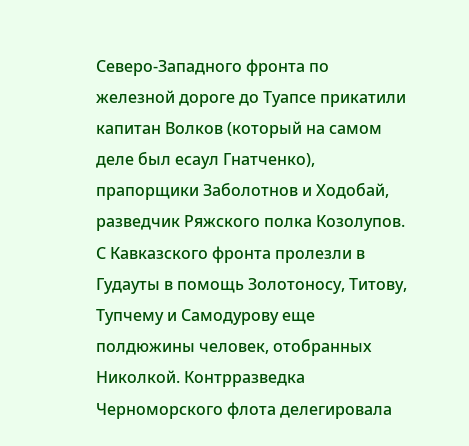Северо-Западного фронта по железной дороге до Туапсе прикатили капитан Волков (который на самом деле был есаул Гнатченко), прапорщики Заболотнов и Ходобай, разведчик Ряжского полка Козолупов. С Кавказского фронта пролезли в Гудауты в помощь Золотоносу, Титову, Тупчему и Самодурову еще полдюжины человек, отобранных Николкой. Контрразведка Черноморского флота делегировала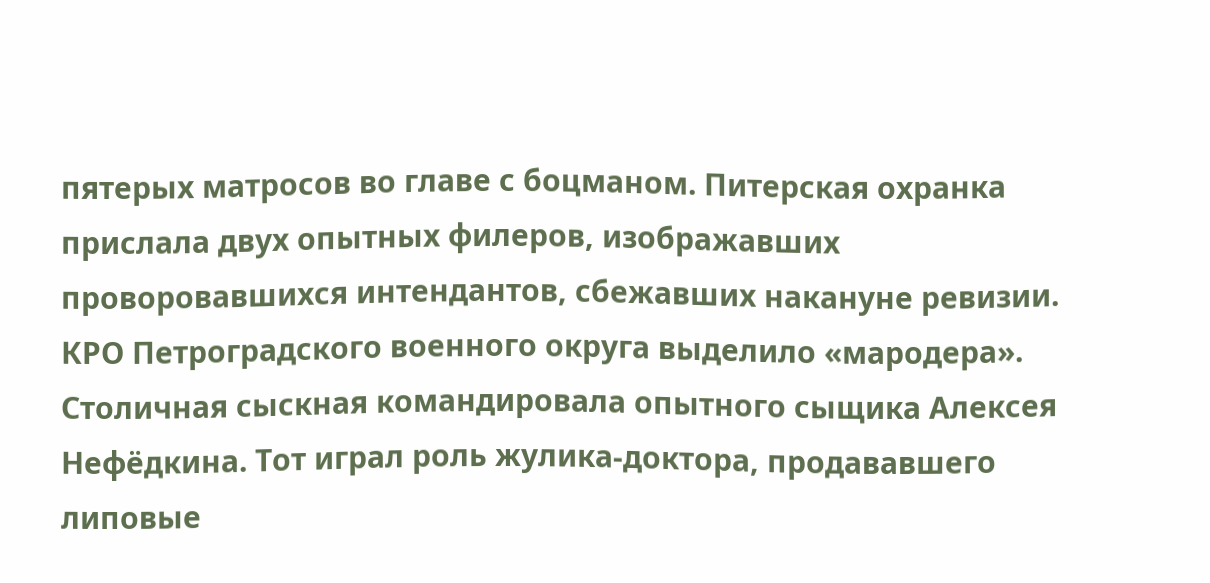пятерых матросов во главе с боцманом. Питерская охранка прислала двух опытных филеров, изображавших проворовавшихся интендантов, сбежавших накануне ревизии. КРО Петроградского военного округа выделило «мародера». Столичная сыскная командировала опытного сыщика Алексея Нефёдкина. Тот играл роль жулика-доктора, продававшего липовые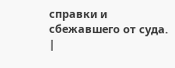справки и сбежавшего от суда. |